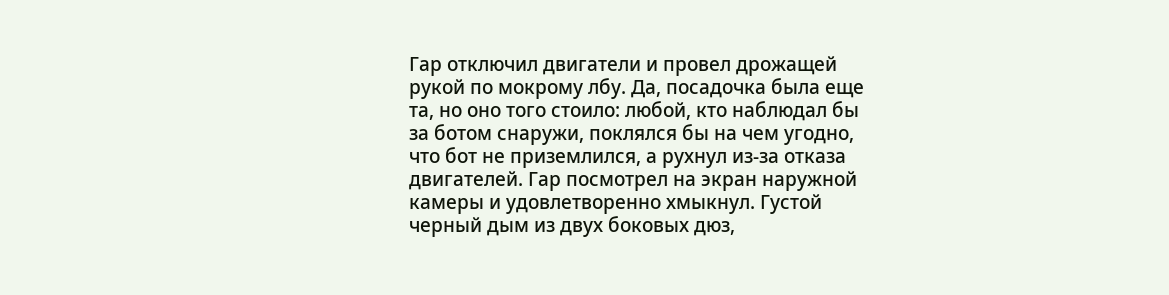Гар отключил двигатели и провел дрожащей рукой по мокрому лбу. Да, посадочка была еще та, но оно того стоило: любой, кто наблюдал бы за ботом снаружи, поклялся бы на чем угодно, что бот не приземлился, а рухнул из-за отказа двигателей. Гар посмотрел на экран наружной камеры и удовлетворенно хмыкнул. Густой черный дым из двух боковых дюз,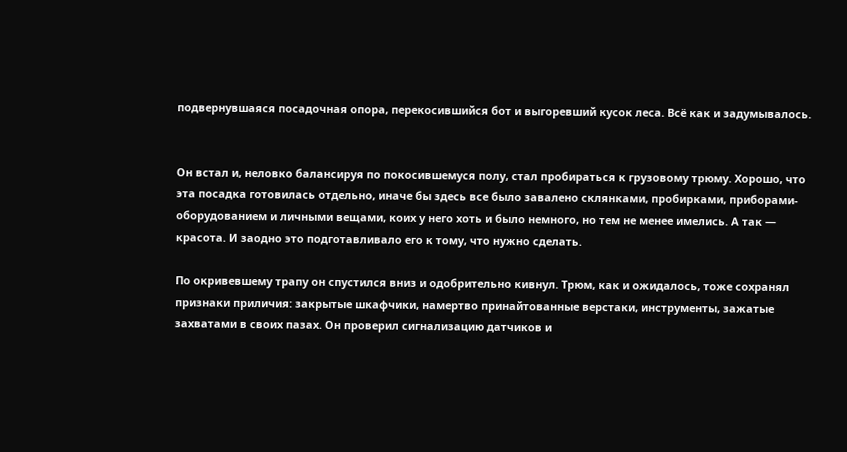подвернувшаяся посадочная опора, перекосившийся бот и выгоревший кусок леса. Всё как и задумывалось.


Он встал и, неловко балансируя по покосившемуся полу, стал пробираться к грузовому трюму. Хорошо, что эта посадка готовилась отдельно, иначе бы здесь все было завалено склянками, пробирками, приборами-оборудованием и личными вещами, коих у него хоть и было немного, но тем не менее имелись. А так — красота. И заодно это подготавливало его к тому, что нужно сделать.

По окривевшему трапу он спустился вниз и одобрительно кивнул. Трюм, как и ожидалось, тоже сохранял признаки приличия: закрытые шкафчики, намертво принайтованные верстаки, инструменты, зажатые захватами в своих пазах. Он проверил сигнализацию датчиков и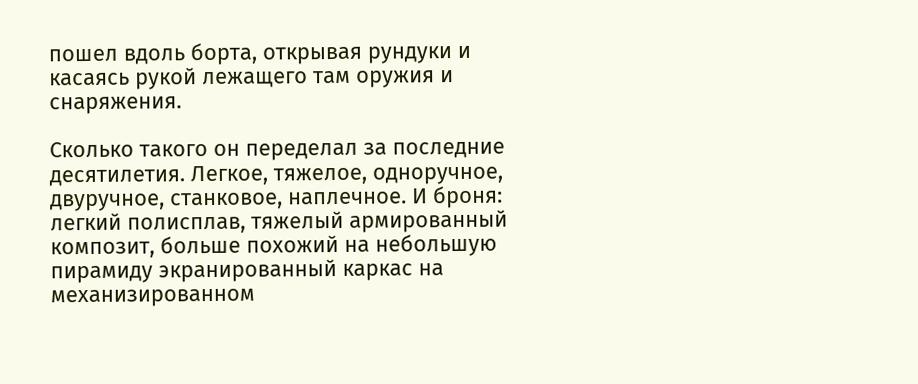пошел вдоль борта, открывая рундуки и касаясь рукой лежащего там оружия и снаряжения.

Сколько такого он переделал за последние десятилетия. Легкое, тяжелое, одноручное, двуручное, станковое, наплечное. И броня: легкий полисплав, тяжелый армированный композит, больше похожий на небольшую пирамиду экранированный каркас на механизированном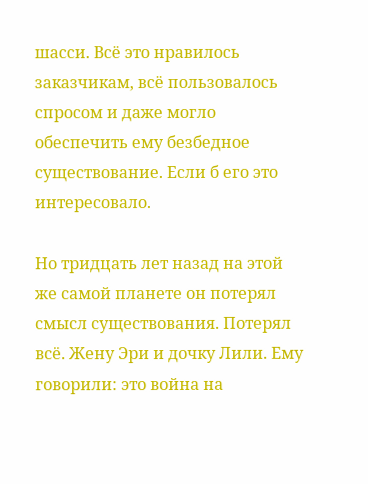шасси. Всё это нравилось заказчикам, всё пользовалось спросом и даже могло обеспечить ему безбедное существование. Если б его это интересовало.

Но тридцать лет назад на этой же самой планете он потерял смысл существования. Потерял всё. Жену Эри и дочку Лили. Ему говорили: это война на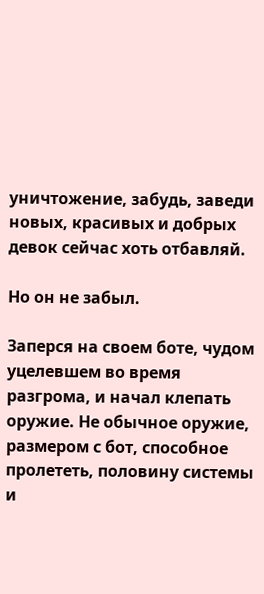уничтожение, забудь, заведи новых, красивых и добрых девок сейчас хоть отбавляй.

Но он не забыл.

Заперся на своем боте, чудом уцелевшем во время разгрома, и начал клепать оружие. Не обычное оружие, размером с бот, способное пролететь, половину системы и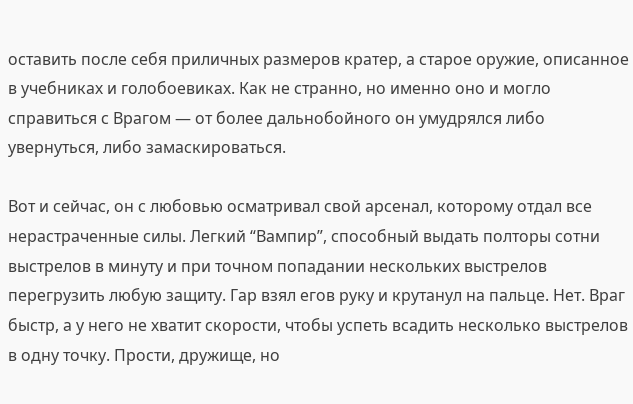оставить после себя приличных размеров кратер, а старое оружие, описанное в учебниках и голобоевиках. Как не странно, но именно оно и могло справиться с Врагом — от более дальнобойного он умудрялся либо увернуться, либо замаскироваться.

Вот и сейчас, он с любовью осматривал свой арсенал, которому отдал все нерастраченные силы. Легкий “Вампир”, способный выдать полторы сотни выстрелов в минуту и при точном попадании нескольких выстрелов перегрузить любую защиту. Гар взял егов руку и крутанул на пальце. Нет. Враг быстр, а у него не хватит скорости, чтобы успеть всадить несколько выстрелов в одну точку. Прости, дружище, но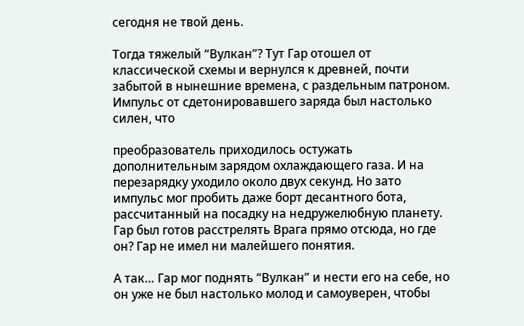сегодня не твой день.

Тогда тяжелый “Вулкан”? Тут Гар отошел от классической схемы и вернулся к древней, почти забытой в нынешние времена, с раздельным патроном. Импульс от сдетонировавшего заряда был настолько силен, что

преобразователь приходилось остужать дополнительным зарядом охлаждающего газа. И на перезарядку уходило около двух секунд. Но зато импульс мог пробить даже борт десантного бота, рассчитанный на посадку на недружелюбную планету. Гар был готов расстрелять Врага прямо отсюда, но где он? Гар не имел ни малейшего понятия.

А так… Гар мог поднять “Вулкан” и нести его на себе, но он уже не был настолько молод и самоуверен, чтобы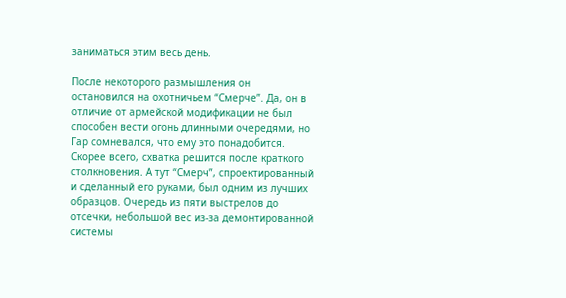заниматься этим весь день.

После некоторого размышления он остановился на охотничьем “Смерче”. Да, он в отличие от армейской модификации не был способен вести огонь длинными очередями, но Гар сомневался, что ему это понадобится. Скорее всего, схватка решится после краткого столкновения. А тут “Смерч”, спроектированный и сделанный его руками, был одним из лучших образцов. Очередь из пяти выстрелов до отсечки, небольшой вес из-за демонтированной системы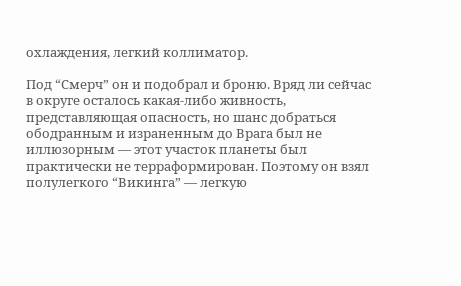охлаждения, легкий коллиматор.

Под “Смерч” он и подобрал и броню. Вряд ли сейчас в округе осталось какая-либо живность, представляющая опасность, но шанс добраться ободранным и израненным до Врага был не иллюзорным — этот участок планеты был практически не терраформирован. Поэтому он взял полулегкого “Викинга” — легкую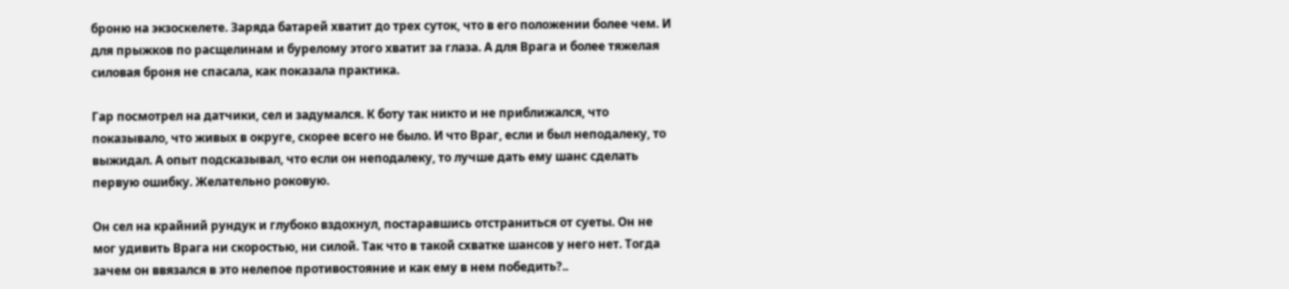броню на экзоскелете. Заряда батарей хватит до трех суток, что в его положении более чем. И для прыжков по расщелинам и бурелому этого хватит за глаза. А для Врага и более тяжелая силовая броня не спасала, как показала практика.

Гар посмотрел на датчики, сел и задумался. К боту так никто и не приближался, что показывало, что живых в округе, скорее всего не было. И что Враг, если и был неподалеку, то выжидал. А опыт подсказывал, что если он неподалеку, то лучше дать ему шанс сделать первую ошибку. Желательно роковую.

Он сел на крайний рундук и глубоко вздохнул, постаравшись отстраниться от суеты. Он не мог удивить Врага ни скоростью, ни силой. Так что в такой схватке шансов у него нет. Тогда зачем он ввязался в это нелепое противостояние и как ему в нем победить?..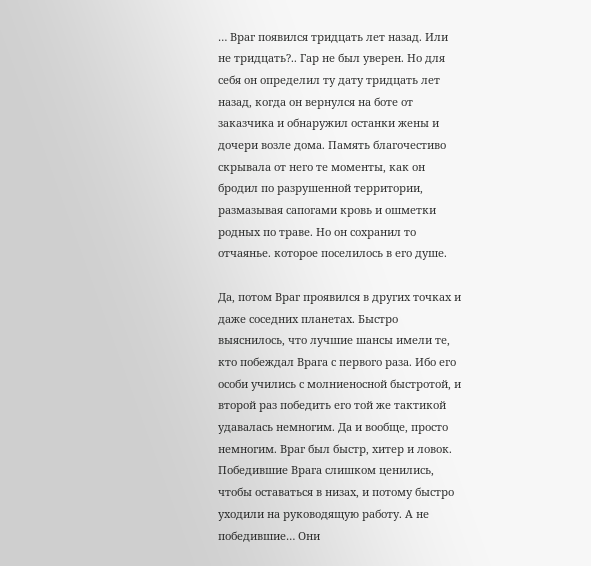… Враг появился тридцать лет назад. Или не тридцать?.. Гар не был уверен. Но для себя он определил ту дату тридцать лет назад, когда он вернулся на боте от заказчика и обнаружил останки жены и дочери возле дома. Память благочестиво скрывала от него те моменты, как он бродил по разрушенной территории, размазывая сапогами кровь и ошметки родных по траве. Но он сохранил то отчаянье. которое поселилось в его душе.

Да, потом Враг проявился в других точках и даже соседних планетах. Быстро выяснилось, что лучшие шансы имели те, кто побеждал Врага с первого раза. Ибо его особи учились с молниеносной быстротой, и второй раз победить его той же тактикой удавалась немногим. Да и вообще, просто немногим. Враг был быстр, хитер и ловок. Победившие Врага слишком ценились, чтобы оставаться в низах, и потому быстро уходили на руководящую работу. А не победившие… Они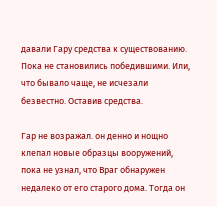давали Гару средства к существованию. Пока не становились победившими. Или, что бывало чаще, не исчезали безвестно. Оставив средства.

Гар не возражал. он денно и нощно клепал новые образцы вооружений, пока не узнал, что Враг обнаружен недалеко от его старого дома. Тогда он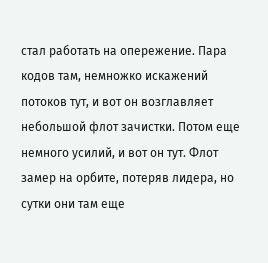стал работать на опережение. Пара кодов там, немножко искажений потоков тут, и вот он возглавляет небольшой флот зачистки. Потом еще немного усилий, и вот он тут. Флот замер на орбите, потеряв лидера, но сутки они там еще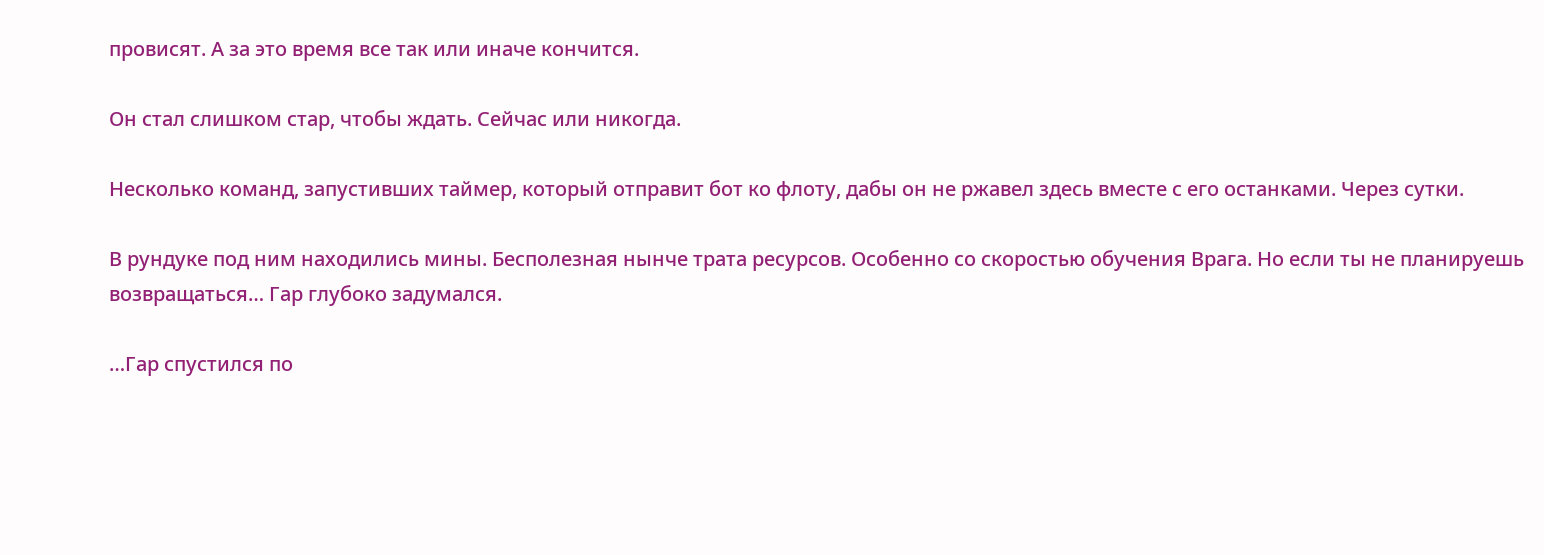провисят. А за это время все так или иначе кончится.

Он стал слишком стар, чтобы ждать. Сейчас или никогда.

Несколько команд, запустивших таймер, который отправит бот ко флоту, дабы он не ржавел здесь вместе с его останками. Через сутки.

В рундуке под ним находились мины. Бесполезная нынче трата ресурсов. Особенно со скоростью обучения Врага. Но если ты не планируешь возвращаться… Гар глубоко задумался.

…Гар спустился по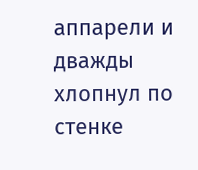аппарели и дважды хлопнул по стенке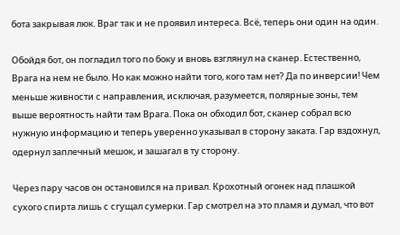бота закрывая люк. Враг так и не проявил интереса. Всё, теперь они один на один.

Обойдя бот, он погладил того по боку и вновь взглянул на сканер. Естественно, Врага на нем не было. Но как можно найти того, кого там нет? Да по инверсии! Чем меньше живности с направления, исключая, разумеется, полярные зоны, тем выше вероятность найти там Врага. Пока он обходил бот, сканер собрал всю нужную информацию и теперь уверенно указывал в сторону заката. Гар вздохнул, одернул заплечный мешок, и зашагал в ту сторону.

Через пару часов он остановился на привал. Крохотный огонек над плашкой сухого спирта лишь с сгущал сумерки. Гар смотрел на это пламя и думал, что вот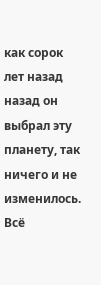как сорок лет назад назад он выбрал эту планету, так ничего и не изменилось. Всё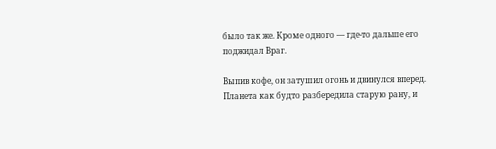было так же. Кроме одного — где-то дальше его поджидал Враг.

Выпив кофе, он затушил огонь и двинулся вперед. Планета как будто разбередила старую рану, и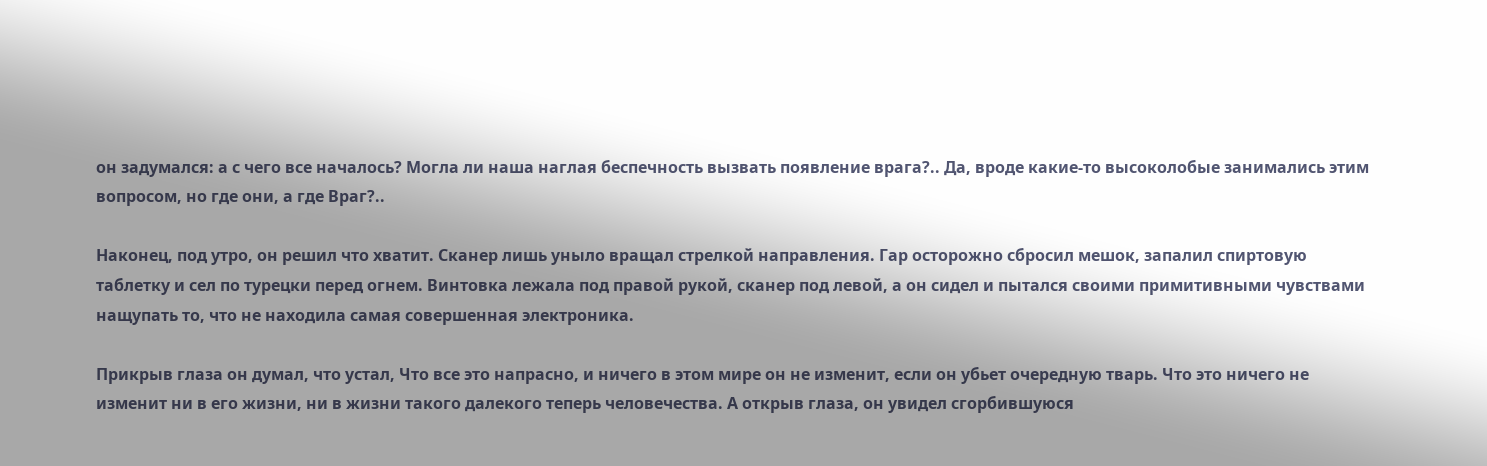он задумался: а с чего все началось? Могла ли наша наглая беспечность вызвать появление врага?.. Да, вроде какие-то высоколобые занимались этим вопросом, но где они, а где Враг?..

Наконец, под утро, он решил что хватит. Сканер лишь уныло вращал стрелкой направления. Гар осторожно сбросил мешок, запалил спиртовую таблетку и сел по турецки перед огнем. Винтовка лежала под правой рукой, сканер под левой, а он сидел и пытался своими примитивными чувствами нащупать то, что не находила самая совершенная электроника.

Прикрыв глаза он думал, что устал, Что все это напрасно, и ничего в этом мире он не изменит, если он убьет очередную тварь. Что это ничего не изменит ни в его жизни, ни в жизни такого далекого теперь человечества. А открыв глаза, он увидел сгорбившуюся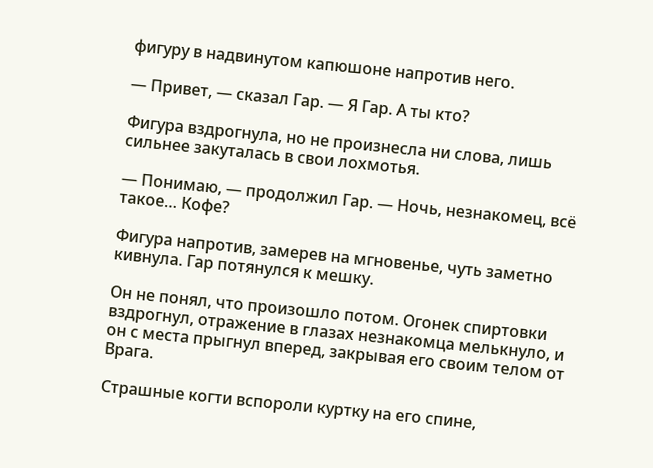фигуру в надвинутом капюшоне напротив него.

— Привет, — сказал Гар. — Я Гар. А ты кто?

Фигура вздрогнула, но не произнесла ни слова, лишь сильнее закуталась в свои лохмотья.

— Понимаю, — продолжил Гар. — Ночь, незнакомец, всё такое… Кофе?

Фигура напротив, замерев на мгновенье, чуть заметно кивнула. Гар потянулся к мешку.

Он не понял, что произошло потом. Огонек спиртовки вздрогнул, отражение в глазах незнакомца мелькнуло, и он с места прыгнул вперед, закрывая его своим телом от Врага.

Страшные когти вспороли куртку на его спине,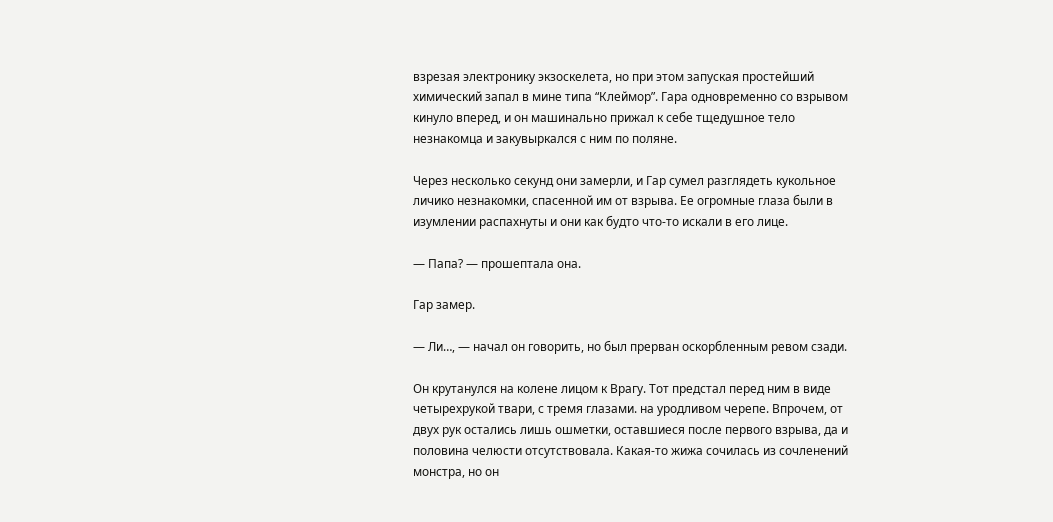взрезая электронику экзоскелета, но при этом запуская простейший химический запал в мине типа “Клеймор”. Гара одновременно со взрывом кинуло вперед, и он машинально прижал к себе тщедушное тело незнакомца и закувыркался с ним по поляне.

Через несколько секунд они замерли, и Гар сумел разглядеть кукольное личико незнакомки, спасенной им от взрыва. Ее огромные глаза были в изумлении распахнуты и они как будто что-то искали в его лице.

— Папа? — прошептала она.

Гар замер.

— Ли…, — начал он говорить, но был прерван оскорбленным ревом сзади.

Он крутанулся на колене лицом к Врагу. Тот предстал перед ним в виде четырехрукой твари, с тремя глазами. на уродливом черепе. Впрочем, от двух рук остались лишь ошметки, оставшиеся после первого взрыва, да и половина челюсти отсутствовала. Какая-то жижа сочилась из сочленений монстра, но он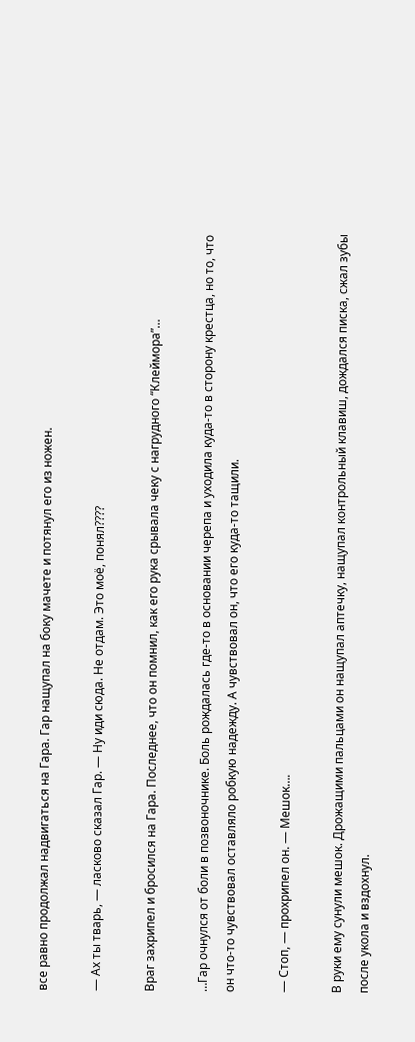все равно продолжал надвигаться на Гара. Гар нащупал на боку мачете и потянул его из ножен.

— Ах ты тварь, — ласково сказал Гар. — Ну иди сюда. Не отдам. Это моё, понял????

Враг захрипел и бросился на Гара. Последнее, что он помнил, как его рука срывала чеку с нагрудного “Клеймора”…

…Гар очнулся от боли в позвоночнике. Боль рождалась где-то в основании черепа и уходила куда-то в сторону крестца, но то, что он что-то чувствовал оставляло робкую надежду. А чувствовал он, что его куда-то тащили.

— Стоп, — прохрипел он. — Мешок….

В руки ему сунули мешок. Дрожащими пальцами он нащупал аптечку, нащупал контрольный клавиш, дождался писка, сжал зубы после укола и вздохнул.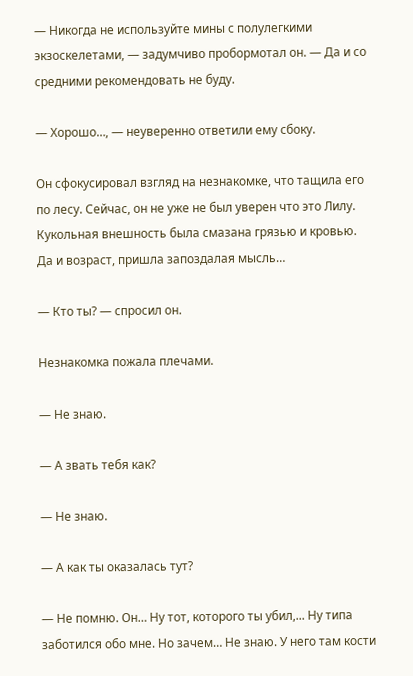— Никогда не используйте мины с полулегкими экзоскелетами, — задумчиво пробормотал он. — Да и со средними рекомендовать не буду.

— Хорошо…, — неуверенно ответили ему сбоку.

Он сфокусировал взгляд на незнакомке, что тащила его по лесу. Сейчас, он не уже не был уверен что это Лилу. Кукольная внешность была смазана грязью и кровью. Да и возраст, пришла запоздалая мысль…

— Кто ты? — спросил он.

Незнакомка пожала плечами.

— Не знаю.

— А звать тебя как?

— Не знаю.

— А как ты оказалась тут?

— Не помню. Он… Ну тот, которого ты убил,... Ну типа заботился обо мне. Но зачем… Не знаю. У него там кости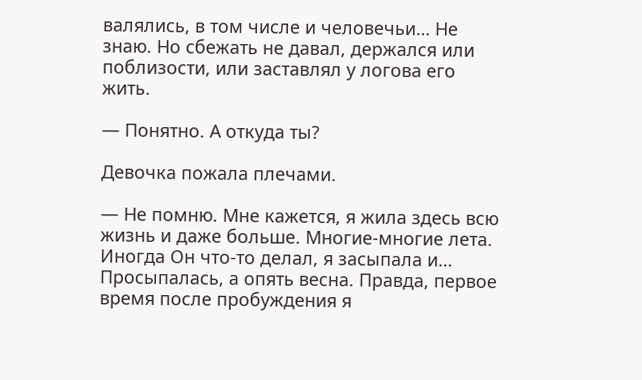валялись, в том числе и человечьи… Не знаю. Но сбежать не давал, держался или поблизости, или заставлял у логова его жить.

— Понятно. А откуда ты?

Девочка пожала плечами.

— Не помню. Мне кажется, я жила здесь всю жизнь и даже больше. Многие-многие лета. Иногда Он что-то делал, я засыпала и… Просыпалась, а опять весна. Правда, первое время после пробуждения я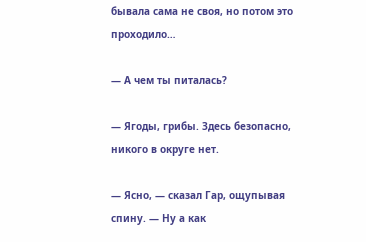бывала сама не своя, но потом это проходило…

— А чем ты питалась?

— Ягоды, грибы. Здесь безопасно, никого в округе нет.

— Ясно, — сказал Гар, ощупывая спину. — Ну а как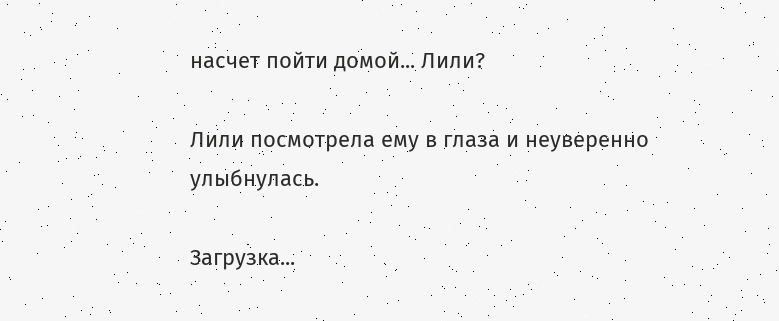насчет пойти домой... Лили?

Лили посмотрела ему в глаза и неуверенно улыбнулась.

Загрузка...